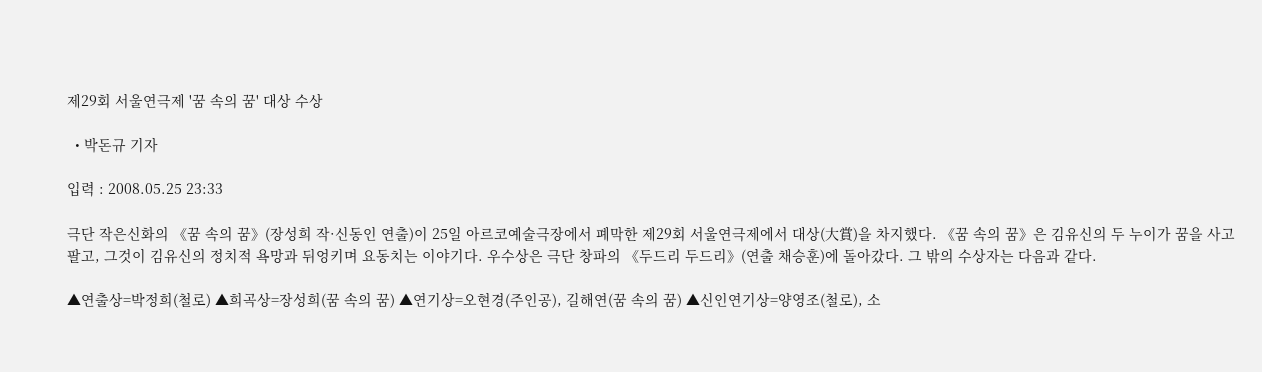제29회 서울연극제 '꿈 속의 꿈' 대상 수상

  • 박돈규 기자

입력 : 2008.05.25 23:33

극단 작은신화의 《꿈 속의 꿈》(장성희 작·신동인 연출)이 25일 아르코예술극장에서 폐막한 제29회 서울연극제에서 대상(大賞)을 차지했다. 《꿈 속의 꿈》은 김유신의 두 누이가 꿈을 사고 팔고, 그것이 김유신의 정치적 욕망과 뒤엉키며 요동치는 이야기다. 우수상은 극단 창파의 《두드리 두드리》(연출 채승훈)에 돌아갔다. 그 밖의 수상자는 다음과 같다.

▲연출상=박정희(철로) ▲희곡상=장성희(꿈 속의 꿈) ▲연기상=오현경(주인공), 길해연(꿈 속의 꿈) ▲신인연기상=양영조(철로), 소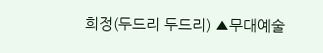희정(두드리 두드리) ▲무대예술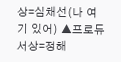상=심채선(나 여기 있어) ▲프로듀서상=정해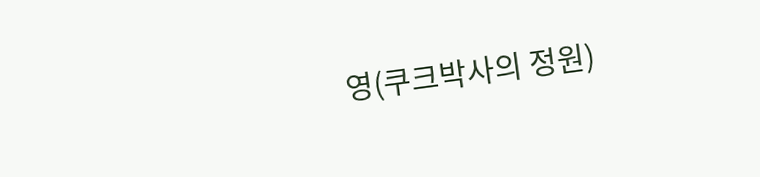영(쿠크박사의 정원)